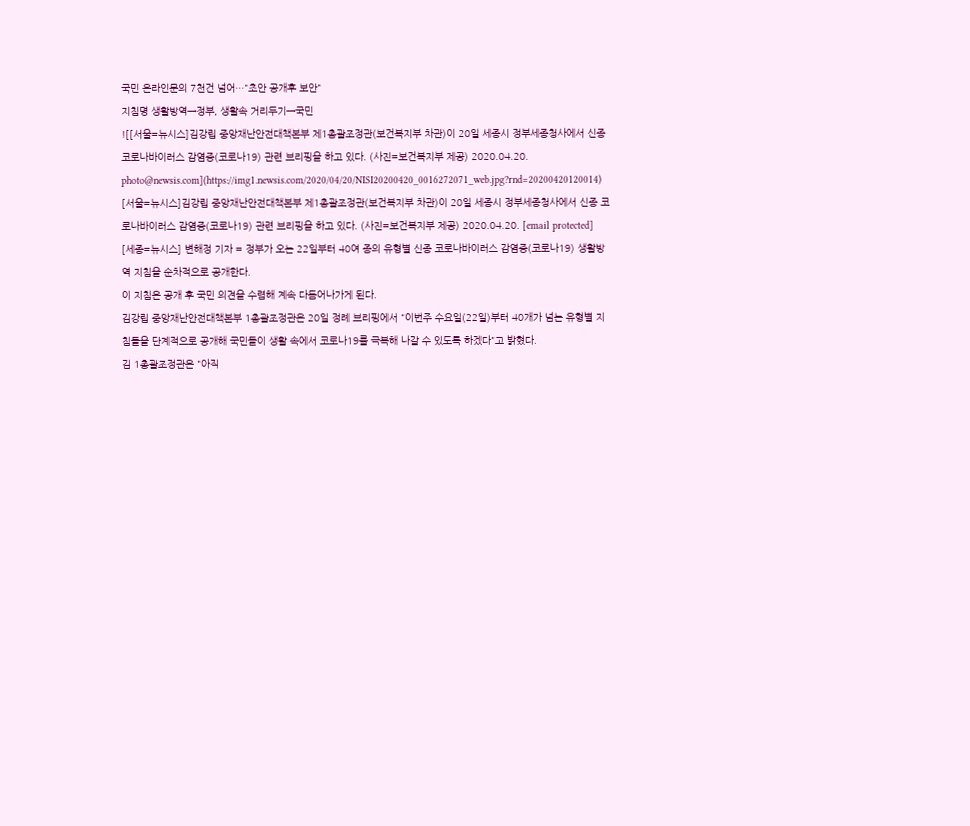국민 온라인문의 7천건 넘어…"초안 공개후 보안"
지침명 생활방역→정부, 생활속 거리두기→국민
![[서울=뉴시스]김강립 중앙재난안전대책본부 제1총괄조정관(보건복지부 차관)이 20일 세종시 정부세종청사에서 신종 코로나바이러스 감염증(코로나19) 관련 브리핑을 하고 있다. (사진=보건복지부 제공) 2020.04.20. photo@newsis.com](https://img1.newsis.com/2020/04/20/NISI20200420_0016272071_web.jpg?rnd=20200420120014)
[서울=뉴시스]김강립 중앙재난안전대책본부 제1총괄조정관(보건복지부 차관)이 20일 세종시 정부세종청사에서 신종 코로나바이러스 감염증(코로나19) 관련 브리핑을 하고 있다. (사진=보건복지부 제공) 2020.04.20. [email protected]
[세종=뉴시스] 변해정 기자 = 정부가 오는 22일부터 40여 종의 유형별 신종 코로나바이러스 감염증(코로나19) 생활방역 지침을 순차적으로 공개한다.
이 지침은 공개 후 국민 의견을 수렴해 계속 다듬어나가게 된다.
김강립 중앙재난안전대책본부 1총괄조정관은 20일 정례 브리핑에서 "이번주 수요일(22일)부터 40개가 넘는 유형별 지침들을 단계적으로 공개해 국민들이 생활 속에서 코로나19를 극복해 나갈 수 있도록 하겠다"고 밝혔다.
김 1총괄조정관은 "아직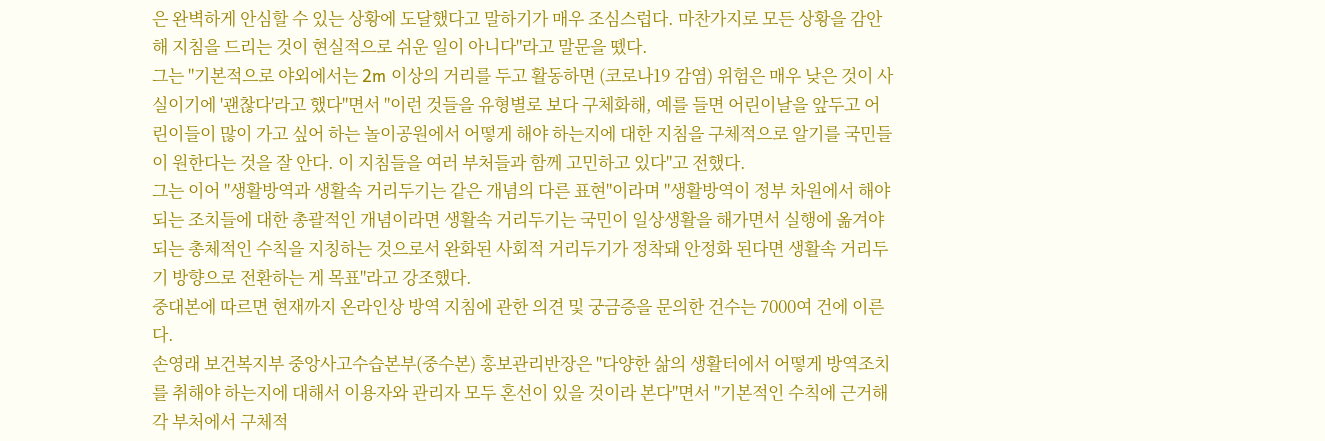은 완벽하게 안심할 수 있는 상황에 도달했다고 말하기가 매우 조심스럽다. 마찬가지로 모든 상황을 감안해 지침을 드리는 것이 현실적으로 쉬운 일이 아니다"라고 말문을 뗐다.
그는 "기본적으로 야외에서는 2m 이상의 거리를 두고 활동하면 (코로나19 감염) 위험은 매우 낮은 것이 사실이기에 '괜찮다'라고 했다"면서 "이런 것들을 유형별로 보다 구체화해, 예를 들면 어린이날을 앞두고 어린이들이 많이 가고 싶어 하는 놀이공원에서 어떻게 해야 하는지에 대한 지침을 구체적으로 알기를 국민들이 원한다는 것을 잘 안다. 이 지침들을 여러 부처들과 함께 고민하고 있다"고 전했다.
그는 이어 "생활방역과 생활속 거리두기는 같은 개념의 다른 표현"이라며 "생활방역이 정부 차원에서 해야 되는 조치들에 대한 총괄적인 개념이라면 생활속 거리두기는 국민이 일상생활을 해가면서 실행에 옮겨야 되는 총체적인 수칙을 지칭하는 것으로서 완화된 사회적 거리두기가 정착돼 안정화 된다면 생활속 거리두기 방향으로 전환하는 게 목표"라고 강조했다.
중대본에 따르면 현재까지 온라인상 방역 지침에 관한 의견 및 궁금증을 문의한 건수는 7000여 건에 이른다.
손영래 보건복지부 중앙사고수습본부(중수본) 홍보관리반장은 "다양한 삶의 생활터에서 어떻게 방역조치를 취해야 하는지에 대해서 이용자와 관리자 모두 혼선이 있을 것이라 본다"면서 "기본적인 수칙에 근거해 각 부처에서 구체적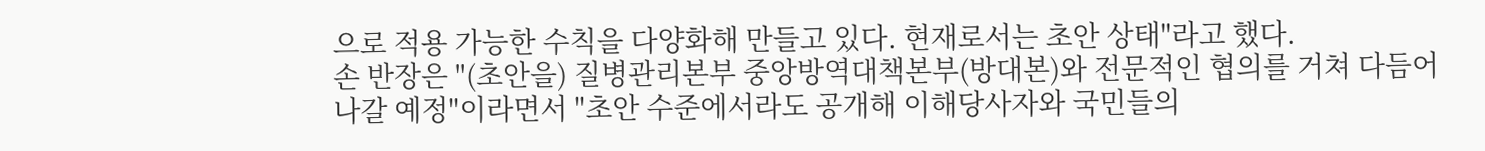으로 적용 가능한 수칙을 다양화해 만들고 있다. 현재로서는 초안 상태"라고 했다.
손 반장은 "(초안을) 질병관리본부 중앙방역대책본부(방대본)와 전문적인 협의를 거쳐 다듬어나갈 예정"이라면서 "초안 수준에서라도 공개해 이해당사자와 국민들의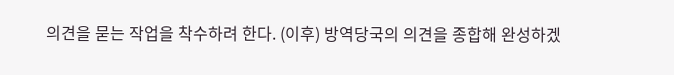의견을 묻는 작업을 착수하려 한다. (이후) 방역당국의 의견을 종합해 완성하겠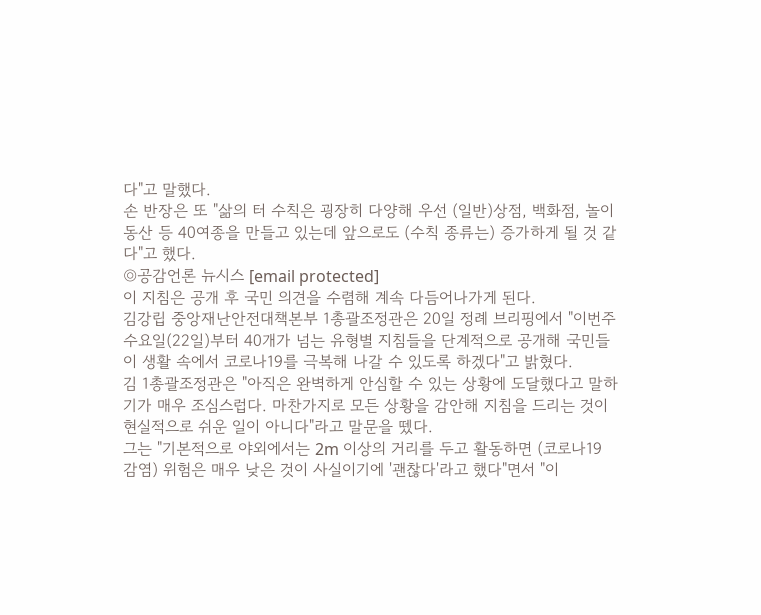다"고 말했다.
손 반장은 또 "삶의 터 수칙은 굉장히 다양해 우선 (일반)상점, 백화점, 놀이동산 등 40여종을 만들고 있는데 앞으로도 (수칙 종류는) 증가하게 될 것 같다"고 했다.
◎공감언론 뉴시스 [email protected]
이 지침은 공개 후 국민 의견을 수렴해 계속 다듬어나가게 된다.
김강립 중앙재난안전대책본부 1총괄조정관은 20일 정례 브리핑에서 "이번주 수요일(22일)부터 40개가 넘는 유형별 지침들을 단계적으로 공개해 국민들이 생활 속에서 코로나19를 극복해 나갈 수 있도록 하겠다"고 밝혔다.
김 1총괄조정관은 "아직은 완벽하게 안심할 수 있는 상황에 도달했다고 말하기가 매우 조심스럽다. 마찬가지로 모든 상황을 감안해 지침을 드리는 것이 현실적으로 쉬운 일이 아니다"라고 말문을 뗐다.
그는 "기본적으로 야외에서는 2m 이상의 거리를 두고 활동하면 (코로나19 감염) 위험은 매우 낮은 것이 사실이기에 '괜찮다'라고 했다"면서 "이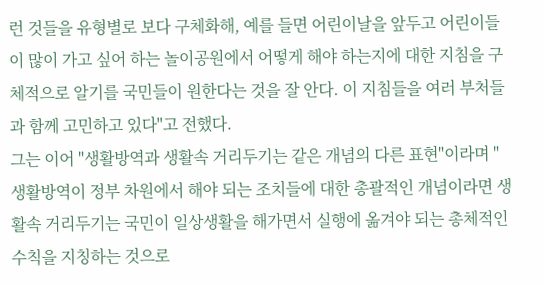런 것들을 유형별로 보다 구체화해, 예를 들면 어린이날을 앞두고 어린이들이 많이 가고 싶어 하는 놀이공원에서 어떻게 해야 하는지에 대한 지침을 구체적으로 알기를 국민들이 원한다는 것을 잘 안다. 이 지침들을 여러 부처들과 함께 고민하고 있다"고 전했다.
그는 이어 "생활방역과 생활속 거리두기는 같은 개념의 다른 표현"이라며 "생활방역이 정부 차원에서 해야 되는 조치들에 대한 총괄적인 개념이라면 생활속 거리두기는 국민이 일상생활을 해가면서 실행에 옮겨야 되는 총체적인 수칙을 지칭하는 것으로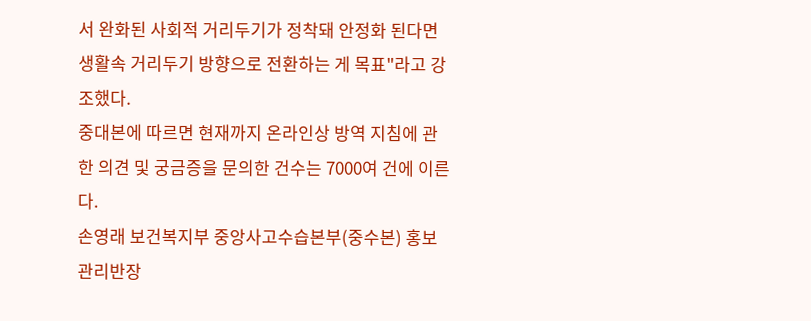서 완화된 사회적 거리두기가 정착돼 안정화 된다면 생활속 거리두기 방향으로 전환하는 게 목표"라고 강조했다.
중대본에 따르면 현재까지 온라인상 방역 지침에 관한 의견 및 궁금증을 문의한 건수는 7000여 건에 이른다.
손영래 보건복지부 중앙사고수습본부(중수본) 홍보관리반장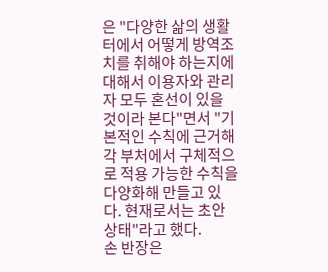은 "다양한 삶의 생활터에서 어떻게 방역조치를 취해야 하는지에 대해서 이용자와 관리자 모두 혼선이 있을 것이라 본다"면서 "기본적인 수칙에 근거해 각 부처에서 구체적으로 적용 가능한 수칙을 다양화해 만들고 있다. 현재로서는 초안 상태"라고 했다.
손 반장은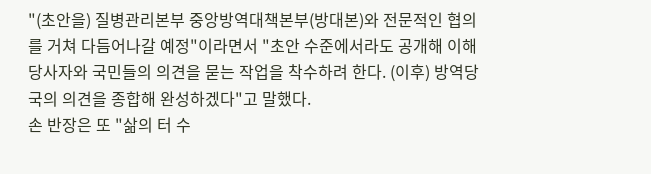"(초안을) 질병관리본부 중앙방역대책본부(방대본)와 전문적인 협의를 거쳐 다듬어나갈 예정"이라면서 "초안 수준에서라도 공개해 이해당사자와 국민들의 의견을 묻는 작업을 착수하려 한다. (이후) 방역당국의 의견을 종합해 완성하겠다"고 말했다.
손 반장은 또 "삶의 터 수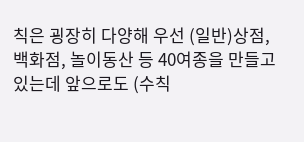칙은 굉장히 다양해 우선 (일반)상점, 백화점, 놀이동산 등 40여종을 만들고 있는데 앞으로도 (수칙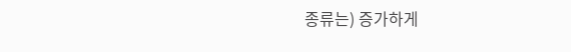종류는) 증가하게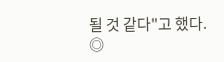될 것 같다"고 했다.
◎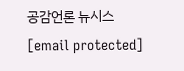공감언론 뉴시스 [email protected]